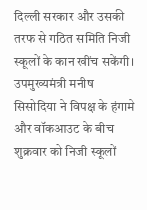दिल्ली सरकार और उसकी तरफ से गठित समिति निजी स्कूलों के कान खींच सकेंगी। उपमुख्यमंत्री मनीष सिसोदिया ने विपक्ष के हंगामे और वॉकआउट के बीच शुक्रवार को निजी स्कूलों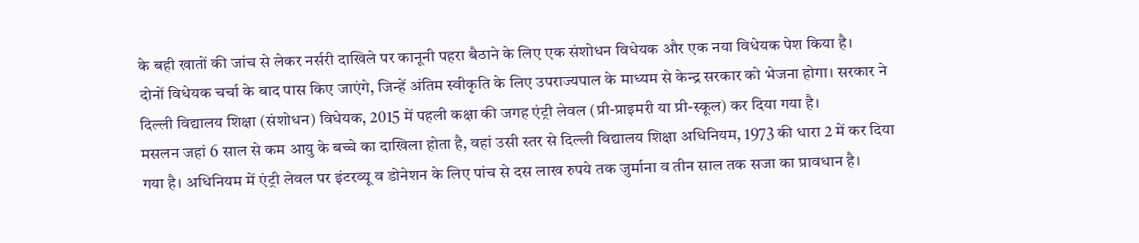के बही खातों की जांच से लेकर नर्सरी दाखिले पर कानूनी पहरा बैठाने के लिए एक संशोधन विधेयक और एक नया विधेयक पेश किया है।
दोनों विधेयक चर्चा के बाद पास किए जाएंगे, जिन्हें अंतिम स्वीकृति के लिए उपराज्यपाल के माध्यम से केन्द्र सरकार को भेजना होगा। सरकार ने दिल्ली विद्यालय शिक्षा (संशोधन) विधेयक, 2015 में पहली कक्षा की जगह एंट्री लेवल (प्री-प्राइमरी या प्री-स्कूल) कर दिया गया है।
मसलन जहां 6 साल से कम आयु के बच्चे का दाखिला होता है, वहां उसी स्तर से दिल्ली विद्यालय शिक्षा अधिनियम, 1973 की धारा 2 में कर दिया गया है। अधिनियम में एंट्री लेवल पर इंटरव्यू व डोनेशन के लिए पांच से दस लाख रुपये तक जुर्माना व तीन साल तक सजा का प्रावधान है।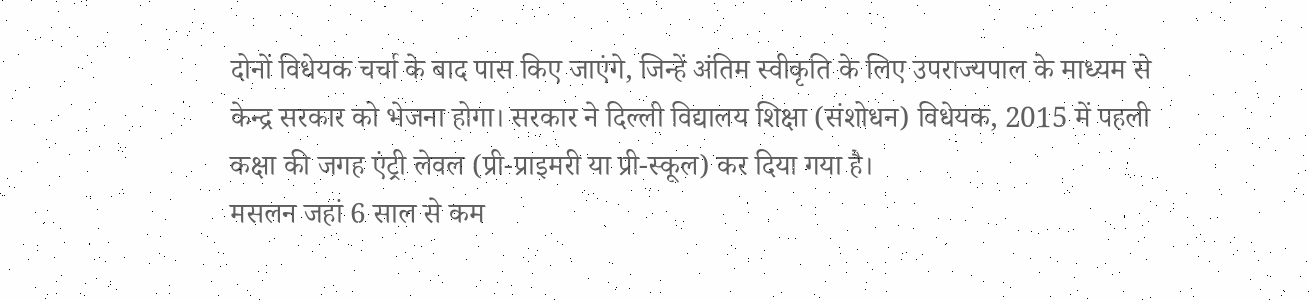दोनों विधेयक चर्चा के बाद पास किए जाएंगे, जिन्हें अंतिम स्वीकृति के लिए उपराज्यपाल के माध्यम से केन्द्र सरकार को भेजना होगा। सरकार ने दिल्ली विद्यालय शिक्षा (संशोधन) विधेयक, 2015 में पहली कक्षा की जगह एंट्री लेवल (प्री-प्राइमरी या प्री-स्कूल) कर दिया गया है।
मसलन जहां 6 साल से कम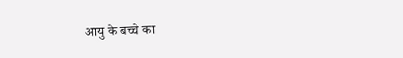आयु के बच्चे का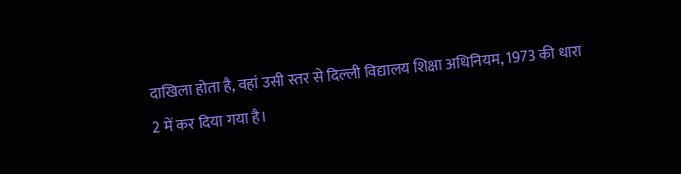दाखिला होता है, वहां उसी स्तर से दिल्ली विद्यालय शिक्षा अधिनियम, 1973 की धारा 2 में कर दिया गया है।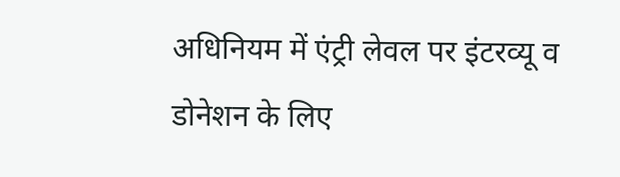अधिनियम में एंट्री लेवल पर इंटरव्यू व डोनेशन के लिए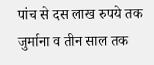पांच से दस लाख रुपये तक जुर्माना व तीन साल तक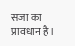सजा का प्रावधान है।